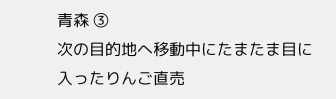青森 ③
次の目的地へ移動中にたまたま目に入ったりんご直売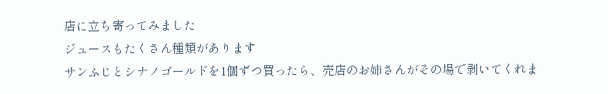店に立ち寄ってみました
ジュースもたくさん種類があります
サンふじとシナノゴールドを1個ずつ買ったら、売店のお姉さんがその場で剥いてくれま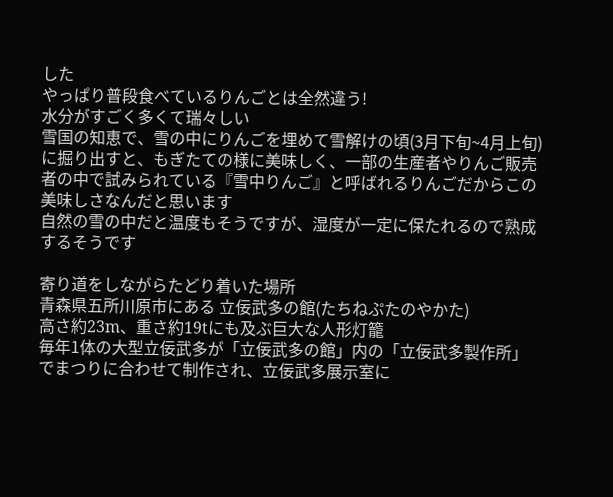した
やっぱり普段食べているりんごとは全然違う!
水分がすごく多くて瑞々しい
雪国の知恵で、雪の中にりんごを埋めて雪解けの頃(3月下旬~4月上旬)に掘り出すと、もぎたての様に美味しく、一部の生産者やりんご販売者の中で試みられている『雪中りんご』と呼ばれるりんごだからこの美味しさなんだと思います
自然の雪の中だと温度もそうですが、湿度が一定に保たれるので熟成するそうです

寄り道をしながらたどり着いた場所
青森県五所川原市にある 立佞武多の館(たちねぷたのやかた)
高さ約23m、重さ約19tにも及ぶ巨大な人形灯籠
毎年1体の大型立佞武多が「立佞武多の館」内の「立佞武多製作所」でまつりに合わせて制作され、立佞武多展示室に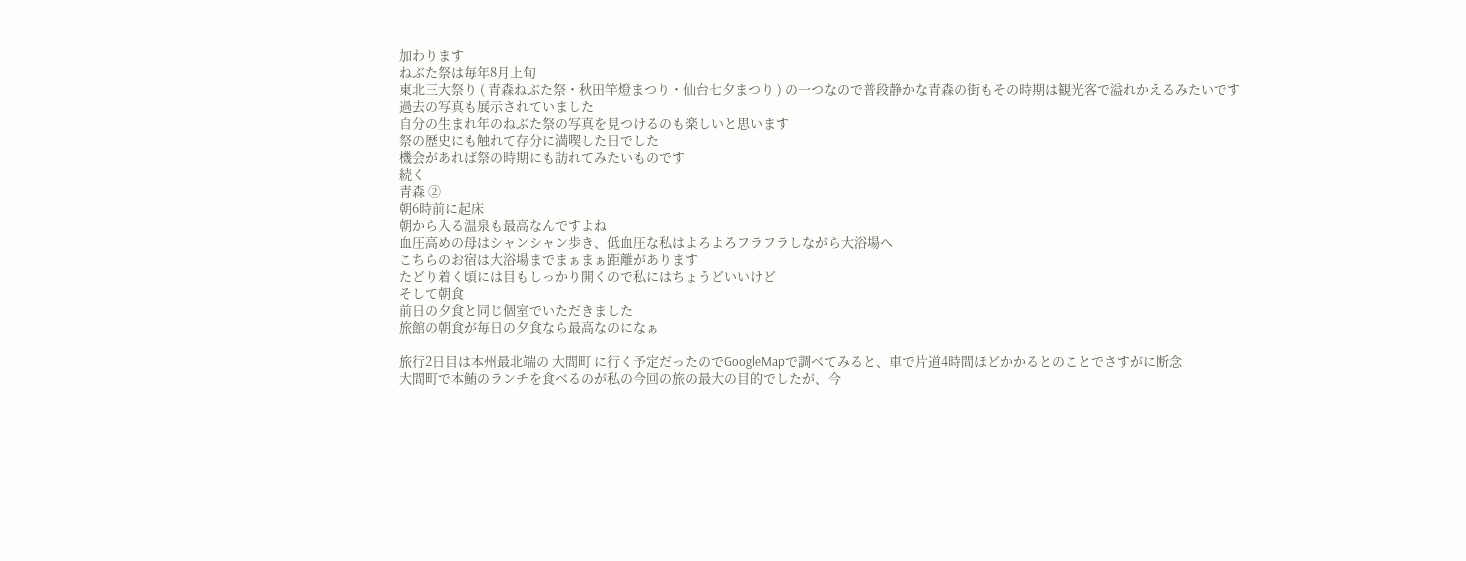加わります
ねぶた祭は毎年8月上旬
東北三大祭り ( 青森ねぶた祭・秋田竿燈まつり・仙台七夕まつり ) の一つなので普段静かな青森の街もその時期は観光客で溢れかえるみたいです
過去の写真も展示されていました
自分の生まれ年のねぶた祭の写真を見つけるのも楽しいと思います
祭の歴史にも触れて存分に満喫した日でした
機会があれば祭の時期にも訪れてみたいものです
続く
青森 ②
朝6時前に起床
朝から入る温泉も最高なんですよね
血圧高めの母はシャンシャン歩き、低血圧な私はよろよろフラフラしながら大浴場へ
こちらのお宿は大浴場までまぁまぁ距離があります
たどり着く頃には目もしっかり開くので私にはちょうどいいけど
そして朝食
前日の夕食と同じ個室でいただきました
旅館の朝食が毎日の夕食なら最高なのになぁ

旅行2日目は本州最北端の 大間町 に行く予定だったのでGoogleMapで調べてみると、車で片道4時間ほどかかるとのことでさすがに断念
大間町で本鮪のランチを食べるのが私の今回の旅の最大の目的でしたが、今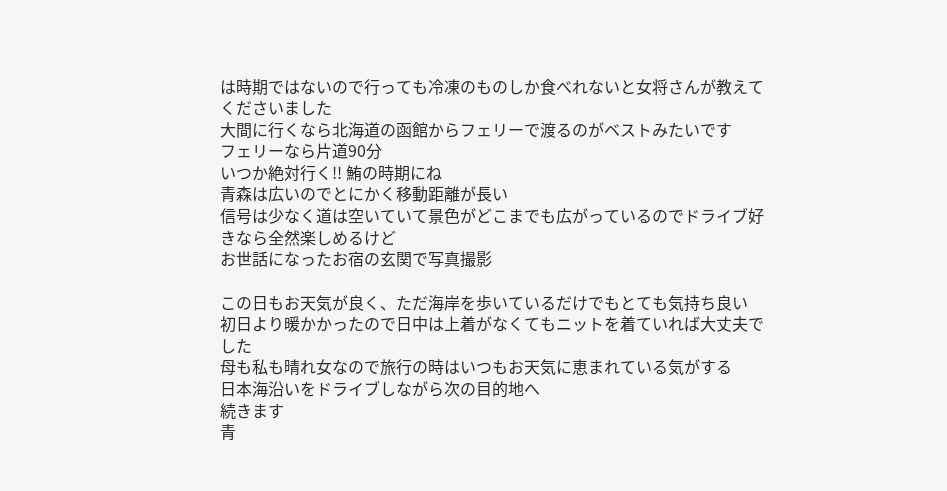は時期ではないので行っても冷凍のものしか食べれないと女将さんが教えてくださいました
大間に行くなら北海道の函館からフェリーで渡るのがベストみたいです
フェリーなら片道90分
いつか絶対行く!! 鮪の時期にね
青森は広いのでとにかく移動距離が長い
信号は少なく道は空いていて景色がどこまでも広がっているのでドライブ好きなら全然楽しめるけど
お世話になったお宿の玄関で写真撮影

この日もお天気が良く、ただ海岸を歩いているだけでもとても気持ち良い
初日より暖かかったので日中は上着がなくてもニットを着ていれば大丈夫でした
母も私も晴れ女なので旅行の時はいつもお天気に恵まれている気がする
日本海沿いをドライブしながら次の目的地へ
続きます
青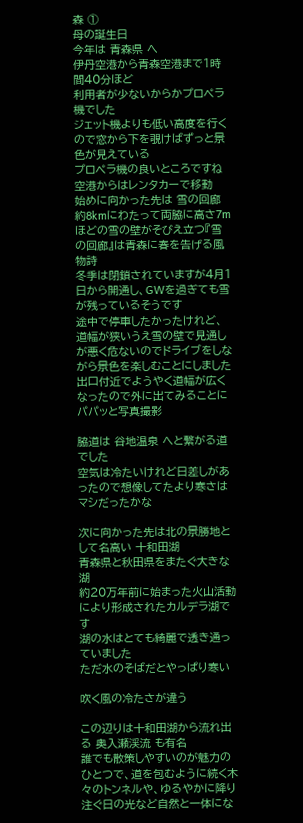森 ①
母の誕生日
今年は 青森県 へ
伊丹空港から青森空港まで1時間40分ほど
利用者が少ないからかプロペラ機でした
ジェット機よりも低い高度を行くので窓から下を覗けばずっと景色が見えている
プロペラ機の良いところですね
空港からはレンタカーで移動
始めに向かった先は 雪の回廊
約8kmにわたって両脇に高さ7mほどの雪の壁がそびえ立つ『雪の回廊』は青森に春を告げる風物詩
冬季は閉鎖されていますが4月1日から開通し、GWを過ぎても雪が残っているそうです
途中で停車したかったけれど、道幅が狭いうえ雪の壁で見通しが悪く危ないのでドライブをしながら景色を楽しむことにしました
出口付近でようやく道幅が広くなったので外に出てみることに
パパッと写真撮影

脇道は 谷地温泉 へと繋がる道でした
空気は冷たいけれど日差しがあったので想像してたより寒さはマシだったかな

次に向かった先は北の景勝地として名高い 十和田湖
青森県と秋田県をまたぐ大きな湖
約20万年前に始まった火山活動により形成されたカルデラ湖です
湖の水はとても綺麗で透き通っていました
ただ水のそばだとやっぱり寒い

吹く風の冷たさが違う

この辺りは十和田湖から流れ出る 奥入瀬渓流 も有名
誰でも散策しやすいのが魅力のひとつで、道を包むように続く木々のトンネルや、ゆるやかに降り注ぐ日の光など自然と一体にな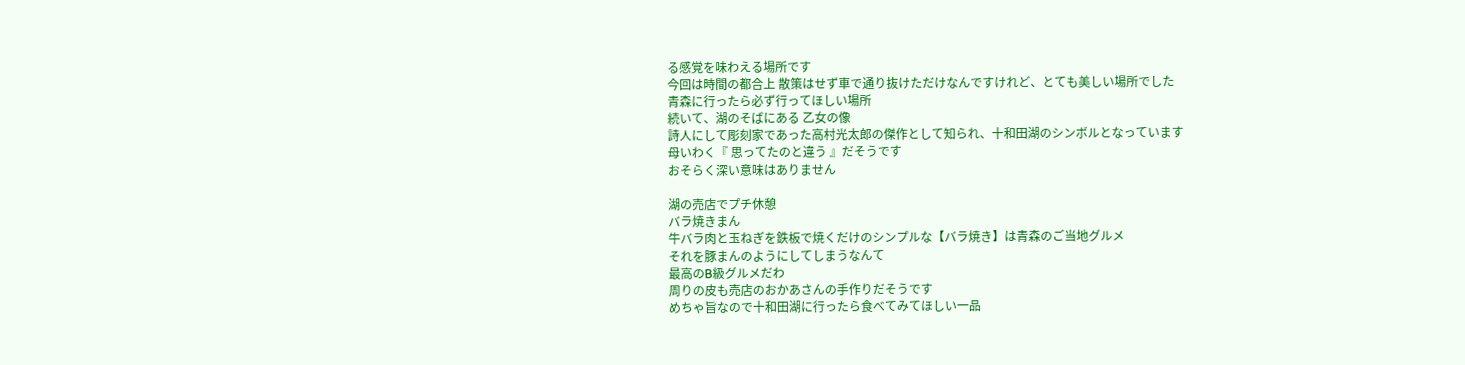る感覚を味わえる場所です
今回は時間の都合上 散策はせず車で通り抜けただけなんですけれど、とても美しい場所でした
青森に行ったら必ず行ってほしい場所
続いて、湖のそばにある 乙女の像
詩人にして彫刻家であった高村光太郎の傑作として知られ、十和田湖のシンボルとなっています
母いわく『 思ってたのと違う 』だそうです
おそらく深い意味はありません

湖の売店でプチ休憩
バラ焼きまん
牛バラ肉と玉ねぎを鉄板で焼くだけのシンプルな【バラ焼き】は青森のご当地グルメ
それを豚まんのようにしてしまうなんて
最高のB級グルメだわ
周りの皮も売店のおかあさんの手作りだそうです
めちゃ旨なので十和田湖に行ったら食べてみてほしい一品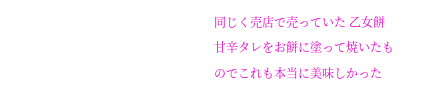同じく売店で売っていた 乙女餅
甘辛タレをお餅に塗って焼いたものでこれも本当に美味しかった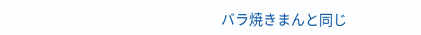バラ焼きまんと同じ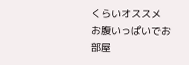くらいオススメ
お腹いっぱいでお部屋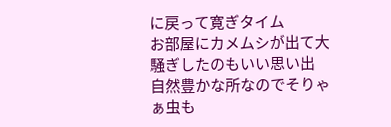に戻って寛ぎタイム
お部屋にカメムシが出て大騒ぎしたのもいい思い出
自然豊かな所なのでそりゃぁ虫も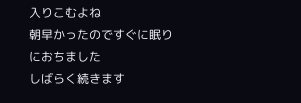入りこむよね
朝早かったのですぐに眠りにおちました
しばらく続きます